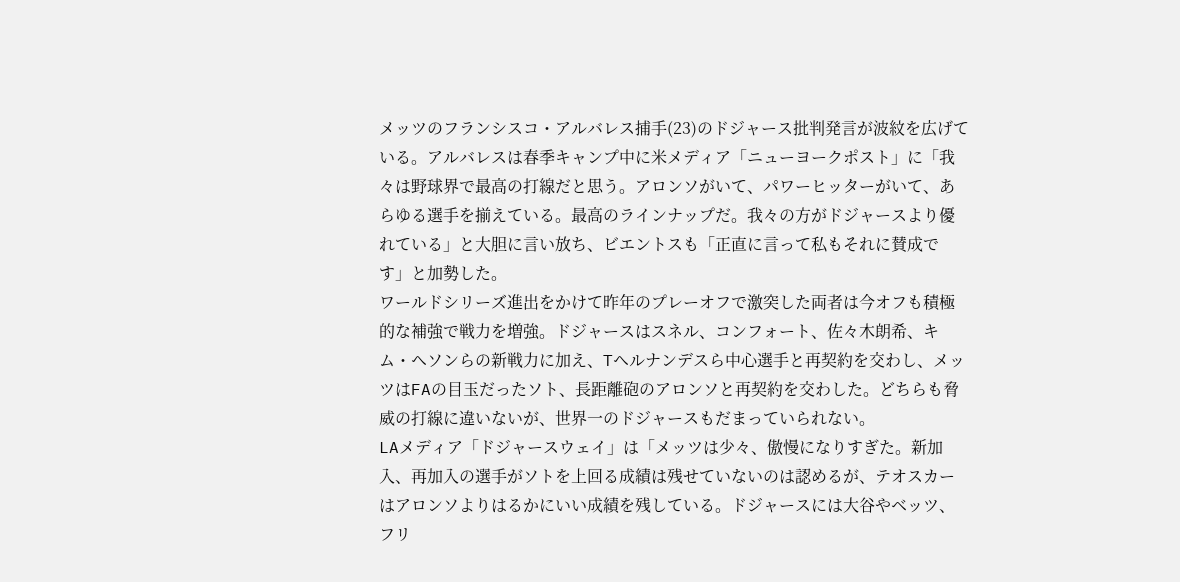メッツのフランシスコ・アルバレス捕手(23)のドジャース批判発言が波紋を広げている。アルバレスは春季キャンプ中に米メディア「ニューヨークポスト」に「我々は野球界で最高の打線だと思う。アロンソがいて、パワーヒッターがいて、あらゆる選手を揃えている。最高のラインナップだ。我々の方がドジャースより優れている」と大胆に言い放ち、ビエントスも「正直に言って私もそれに賛成です」と加勢した。
ワールドシリーズ進出をかけて昨年のプレーオフで激突した両者は今オフも積極的な補強で戦力を増強。ドジャースはスネル、コンフォート、佐々木朗希、キム・ヘソンらの新戦力に加え、Tヘルナンデスら中心選手と再契約を交わし、メッツはFAの目玉だったソト、長距離砲のアロンソと再契約を交わした。どちらも脅威の打線に違いないが、世界一のドジャースもだまっていられない。
LAメディア「ドジャースウェイ」は「メッツは少々、傲慢になりすぎた。新加入、再加入の選手がソトを上回る成績は残せていないのは認めるが、テオスカーはアロンソよりはるかにいい成績を残している。ドジャースには大谷やベッツ、フリ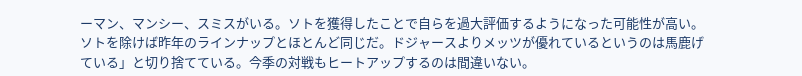ーマン、マンシー、スミスがいる。ソトを獲得したことで自らを過大評価するようになった可能性が高い。ソトを除けば昨年のラインナップとほとんど同じだ。ドジャースよりメッツが優れているというのは馬鹿げている」と切り捨てている。今季の対戦もヒートアップするのは間違いない。